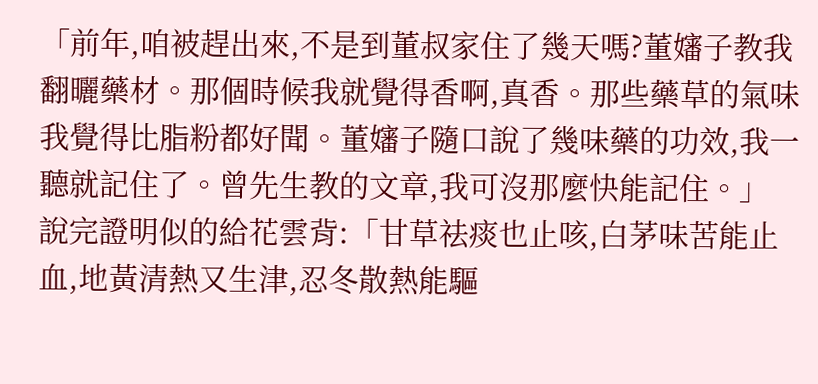「前年,咱被趕出來,不是到董叔家住了幾天嗎?董嬸子教我翻曬藥材。那個時候我就覺得香啊,真香。那些藥草的氣味我覺得比脂粉都好聞。董嬸子隨口說了幾味藥的功效,我一聽就記住了。曾先生教的文章,我可沒那麼快能記住。」
說完證明似的給花雲背:「甘草祛痰也止咳,白茅味苦能止血,地黃清熱又生津,忍冬散熱能驅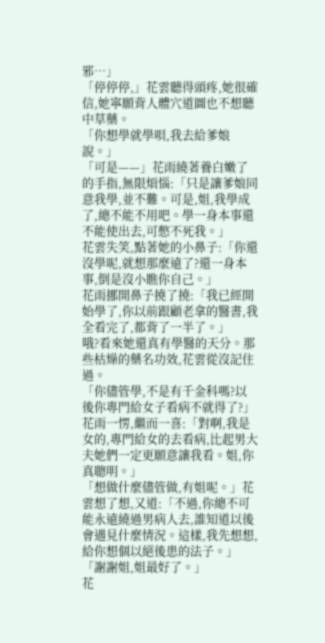邪…」
「停停停,」花雲聽得頭疼,她很確信,她寧願背人體穴道圖也不想聽中草藥。
「你想學就學唄,我去給爹娘說。」
「可是——」花雨繞著養白嫩了的手指,無限煩惱:「只是讓爹娘同意我學,並不難。可是,姐,我學成了,總不能不用吧。學一身本事還不能使出去,可憋不死我。」
花雲失笑,點著她的小鼻子:「你還沒學呢,就想那麼遠了?還一身本事,倒是沒小瞧你自己。」
花雨挪開鼻子撓了撓:「我已經開始學了,你以前跟顧老拿的醫書,我全看完了,都背了一半了。」
哦?看來她還真有學醫的天分。那些枯燥的藥名功效,花雲從沒記住過。
「你儘管學,不是有千金科嗎?以後你專門給女子看病不就得了?」
花雨一愣,繼而一喜:「對啊,我是女的,專門給女的去看病,比起男大夫她們一定更願意讓我看。姐,你真聰明。」
「想做什麼儘管做,有姐呢。」花雲想了想,又道:「不過,你總不可能永遠繞過男病人去,誰知道以後會遇見什麼情況。這樣,我先想想,給你想個以絕後患的法子。」
「謝謝姐,姐最好了。」
花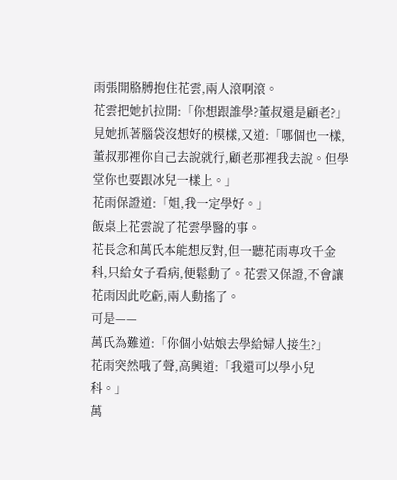雨張開胳膊抱住花雲,兩人滾啊滾。
花雲把她扒拉開:「你想跟誰學?董叔還是顧老?」
見她抓著腦袋沒想好的模樣,又道:「哪個也一樣,董叔那裡你自己去說就行,顧老那裡我去說。但學堂你也要跟冰兒一樣上。」
花雨保證道:「姐,我一定學好。」
飯桌上花雲說了花雲學醫的事。
花長念和萬氏本能想反對,但一聽花雨專攻千金科,只給女子看病,便鬆動了。花雲又保證,不會讓花雨因此吃虧,兩人動搖了。
可是——
萬氏為難道:「你個小姑娘去學給婦人接生?」
花雨突然哦了聲,高興道:「我還可以學小兒科。」
萬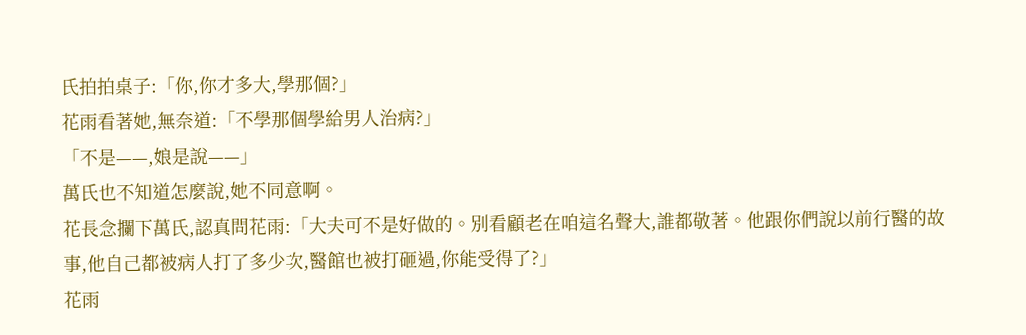氏拍拍桌子:「你,你才多大,學那個?」
花雨看著她,無奈道:「不學那個學給男人治病?」
「不是——,娘是說——」
萬氏也不知道怎麼說,她不同意啊。
花長念攔下萬氏,認真問花雨:「大夫可不是好做的。別看顧老在咱這名聲大,誰都敬著。他跟你們說以前行醫的故事,他自己都被病人打了多少次,醫館也被打砸過,你能受得了?」
花雨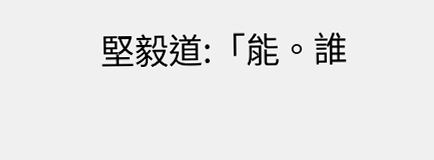堅毅道:「能。誰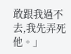敢跟我過不去,我先弄死他。」